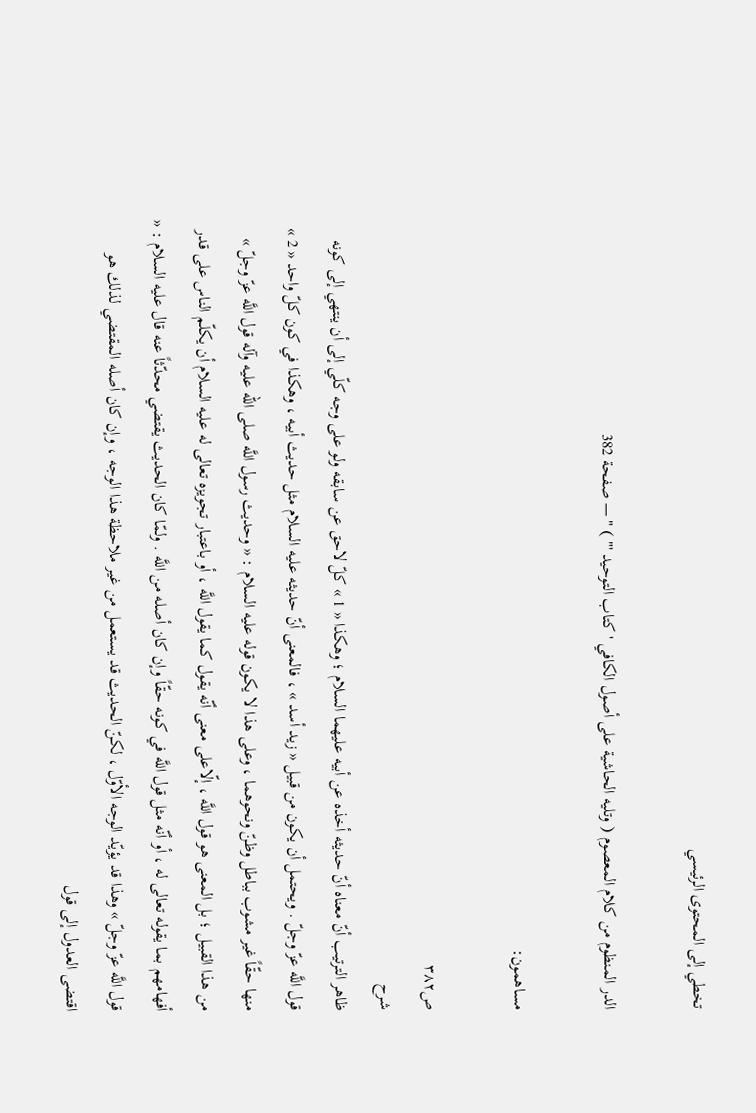تخطي إلى المحتوى الرئيسي

الدر المنظوم من كلام المعصوم ( وتليه الحاشية على أصول الكافي ' كتاب التوحيد '" ) " — صفحة 382

مساهمون:

ص٣٨٢
شرح
ظاهر الترتيب أنّ معناه أنّ حديثه أخذه عن أبيه عليهما السلام ؛ وهكذا « 1 » كلّ لاحق عن سابقه ولو على وجه كلّي إلى أن ينتهي إلى كونه قول اللَّه عزّ وجلّ . ويحتمل أن يكون من قبيل « زيد أسد » ، فالمعنى أنّ حديثه عليه السلام مثل حديث أبيه ، وهكذا في كون كلّ واحد « 2 » منها حقّاً غير مشوب بباطل وظنّ ونحوهما ، وعلى هذا لا يكون قوله عليه السلام : « وحديث رسول اللَّه صلى الله عليه وآله قول اللَّه عزّ وجلّ » من هذا القبيل ؛ بل المعنى هو قول اللَّه ، إلّاعلى معنى أنّه يقول كما يقول اللَّه ، أو باعتبار تجويزه تعالى له عليه السلام أن يكلّم الناس على قدر أفهامهم بما يقوله تعالى له ، أو أنّه مثل قول اللَّه في كونه حقّاً وإن كان أصله من اللَّه . ولمّا كان الحديث يقتضي محدّثاً عنه قال عليه السلام : « قول اللَّه عزّ وجلّ » وهذا قد يؤيّد الوجه الأوّل ، لكنّ الحديث قد يستعمل من غير ملاحظة هذا الوجه ، وإن كان أصله المقتضي لذلك هو اقتضى العدول إلى قول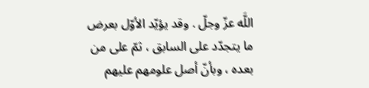اللَّه عزّ وجلّ . وقد يؤيّد الأوّل بعرض ما يتجدّد على السابق ، ثمّ على من بعده ، وبأنّ أصل علومهم عليهم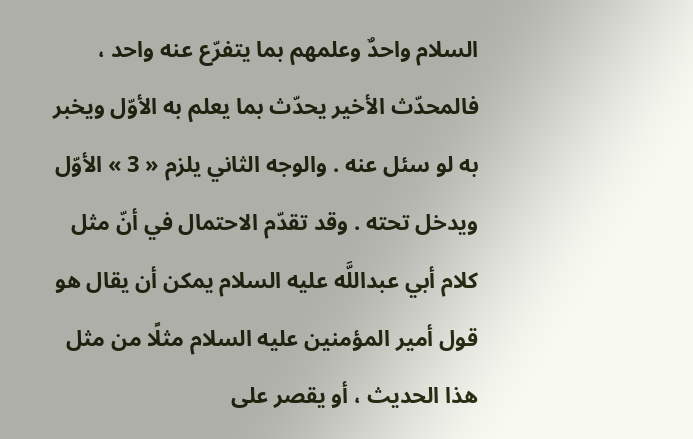السلام واحدٌ وعلمهم بما يتفرّع عنه واحد ، فالمحدّث الأخير يحدّث بما يعلم به الأوّل ويخبر به لو سئل عنه . والوجه الثاني يلزم « 3 » الأوّل ويدخل تحته . وقد تقدّم الاحتمال في أنّ مثل كلام أبي عبداللَّه عليه السلام يمكن أن يقال هو قول أمير المؤمنين عليه السلام مثلًا من مثل هذا الحديث ، أو يقصر على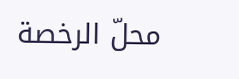محلّ الرخصة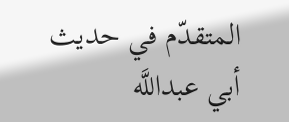المتقدّم في حديث أبي عبداللَّه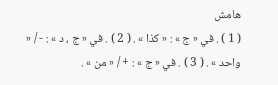هامش
( 1 ) . في « ج » : « كذا » . ( 2 ) . في « ج ، د » : - / « واحد » . ( 3 ) . في « ج » : + / « من » .